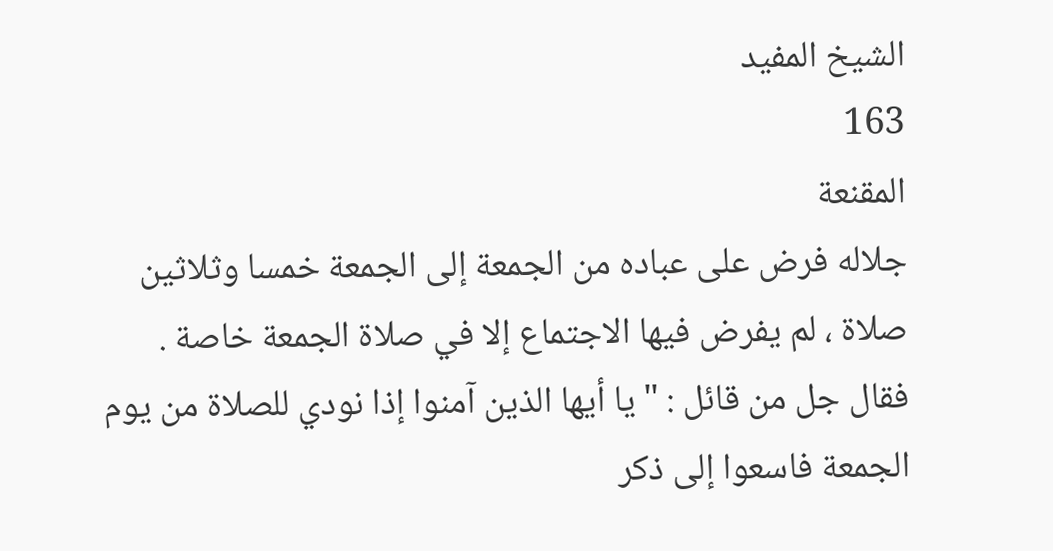الشيخ المفيد
163
المقنعة
جلاله فرض على عباده من الجمعة إلى الجمعة خمسا وثلاثين صلاة ، لم يفرض فيها الاجتماع إلا في صلاة الجمعة خاصة . فقال جل من قائل : " يا أيها الذين آمنوا إذا نودي للصلاة من يوم الجمعة فاسعوا إلى ذكر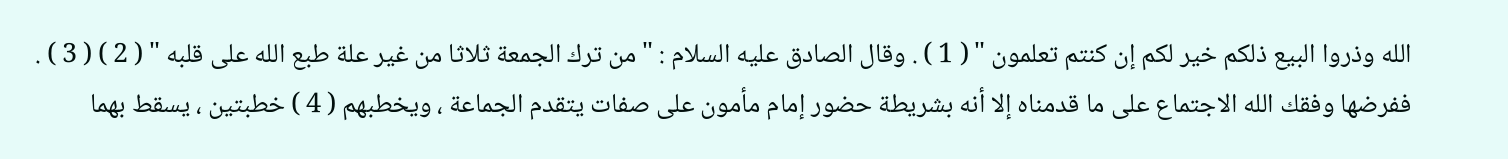الله وذروا البيع ذلكم خير لكم إن كنتم تعلمون " ( 1 ) . وقال الصادق عليه السلام : " من ترك الجمعة ثلاثا من غير علة طبع الله على قلبه " ( 2 ) ( 3 ) . ففرضها وفقك الله الاجتماع على ما قدمناه إلا أنه بشريطة حضور إمام مأمون على صفات يتقدم الجماعة ، ويخطبهم ( 4 ) خطبتين ، يسقط بهما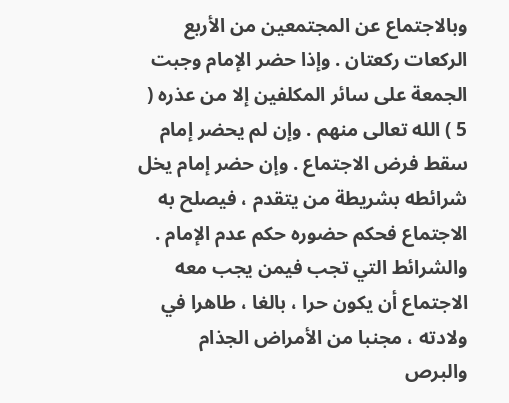وبالاجتماع عن المجتمعين من الأربع الركعات ركعتان . وإذا حضر الإمام وجبت الجمعة على سائر المكلفين إلا من عذره ( 5 ) الله تعالى منهم . وإن لم يحضر إمام سقط فرض الاجتماع . وإن حضر إمام يخل شرائطه بشريطة من يتقدم ، فيصلح به الاجتماع فحكم حضوره حكم عدم الإمام . والشرائط التي تجب فيمن يجب معه الاجتماع أن يكون حرا ، بالغا ، طاهرا في ولادته ، مجنبا من الأمراض الجذام والبرص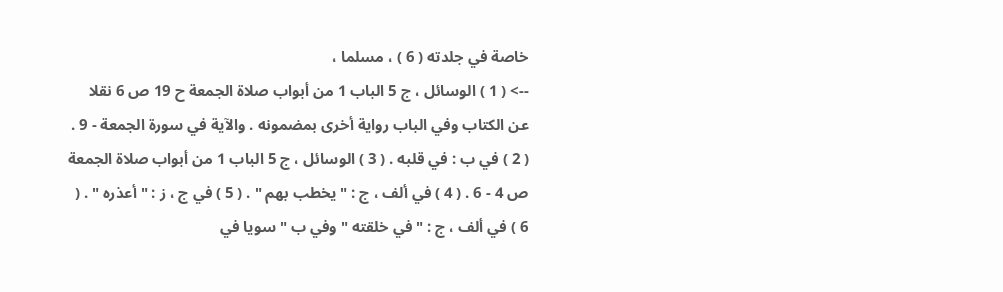خاصة في جلدته ( 6 ) ، مسلما ،
--> ( 1 ) الوسائل ، ج 5 الباب 1 من أبواب صلاة الجمعة ح 19 ص 6 نقلا عن الكتاب وفي الباب رواية أخرى بمضمونه . والآية في سورة الجمعة - 9 . ( 2 ) في ب : في قلبه . ( 3 ) الوسائل ، ج 5 الباب 1 من أبواب صلاة الجمعة ص 4 - 6 . ( 4 ) في ألف ، ج : " يخطب بهم " . ( 5 ) في ج ، ز : " أعذره " . ( 6 ) في ألف ، ج : " في خلقته " وفي ب " سويا في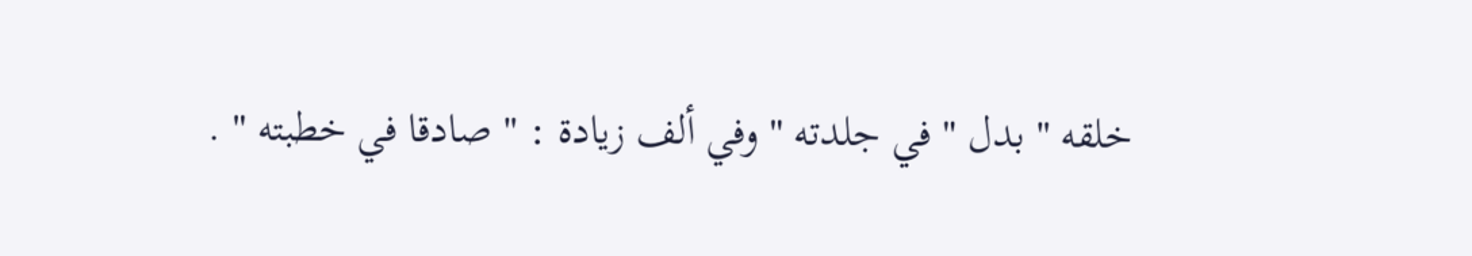خلقه " بدل " في جلدته " وفي ألف زيادة : " صادقا في خطبته " .